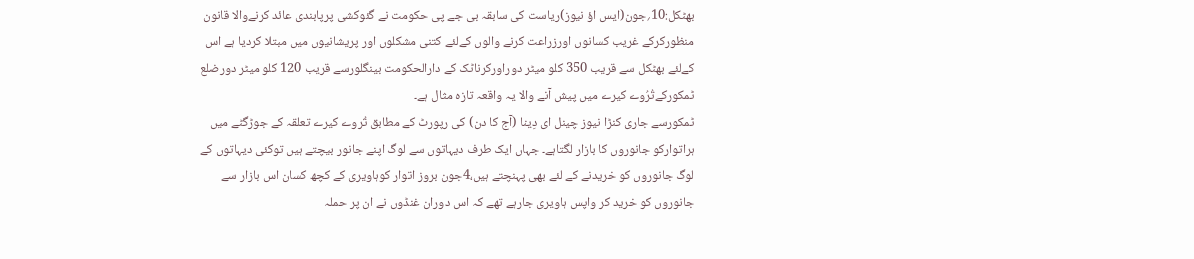بھٹکل:10؍جون(ایس اؤ نیوز)ریاست کی سابقہ بی جے پی حکومت نے گئوکشی پرپابندی عائد کرنےوالا قانون منظورکرکے غریب کسانوں اورزراعت کرنے والوں کےلئے کتنی مشکلوں اور پریشانیوں میں مبتلا کردیا ہے اس کےلئے بھٹکل سے قریب 350 کلو میٹر دوراورکرناٹک کے دارالحکومت بینگلورسے قریب 120 کلو میٹر دورضلع ٹمکورکےتُرُوے کیرے میں پیش آنے والا یہ واقعہ تازہ مثال ہے۔
ٹمکورسے جاری کنڑا نیوز چینل ای دِینا (آج کا دن) کی رپورٹ کے مطابق تُروے کیرے تعلقہ کے جوڑگٹے میں ہراتوارکو جانوروں کا بازار لگتاہے۔ جہاں ایک طرف دیہاتوں سے لوگ اپنے جانور بیچتے ہیں توکئی دیہاتوں کے لوگ جانوروں کو خریدنے کے لئے بھی پہنچتے ہیں،4جون بروز اتوار کوہاویری کے کچھ کسان اس بازار سے جانوروں کو خرید کر واپس ہاویری جارہے تھے کہ اس دوران غنڈوں نے ان پر حملہ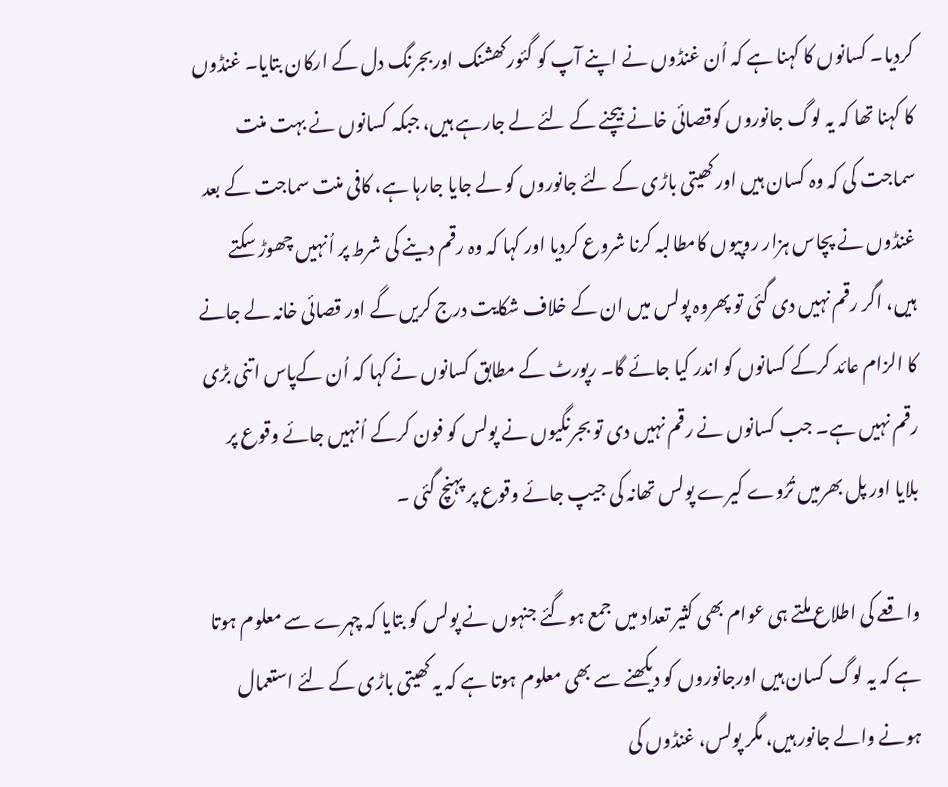کردیا۔ کسانوں کا کہنا ہے کہ اُن غنڈوں نے اپنے آپ کو گئورکھشنک اوربجرنگ دل کے ارکان بتایا۔ غنڈوں کا کہنا تھا کہ یہ لوگ جانوروں کوقصائی خانے بیچنے کے لئے لے جارہے ہیں، جبکہ کسانوں نے بہت منت سماجت کی کہ وہ کسان ہیں اور کھیتی باڑی کے لئے جانوروں کو لے جایا جارہا ہے، کافی منت سماجت کے بعد غنڈوں نے پچاس ہزار روپیوں کامطالبہ کرنا شروع کردیا اور کہا کہ وہ رقم دینے کی شرط پر اُنہیں چھوڑ سکتے ہیں، اگر رقم نہیں دی گئی تو پھروہ پولس میں ان کے خلاف شکایت درج کریں گے اور قصائی خانہ لے جانے کا الزام عائد کرکے کسانوں کو اندر کیا جائے گا۔ رپورٹ کے مطابق کسانوں نے کہا کہ اُن کےپاس اتنی بڑی رقم نہیں ہے۔ جب کسانوں نے رقم نہیں دی تو بجرنگیوں نے پولس کو فون کرکے اُنہیں جائے وقوع پر بلایا اور پل بھرمیں تُرُوے کیرے پولس تھانہ کی جیپ جائے وقوع پر پہنچ گئی ۔

واقعے کی اطلاع ملتے ہی عوام بھی کثیر تعداد میں جمع ہوگئے جنہوں نے پولس کو بتایا کہ چہرے سے معلوم ہوتا ہے کہ یہ لوگ کسان ہیں اورجانوروں کو دیکھنے سے بھی معلوم ہوتا ہے کہ یہ کھیتی باڑی کے لئے استعمال ہونے والے جانور ہیں، مگر پولس، غنڈوں کی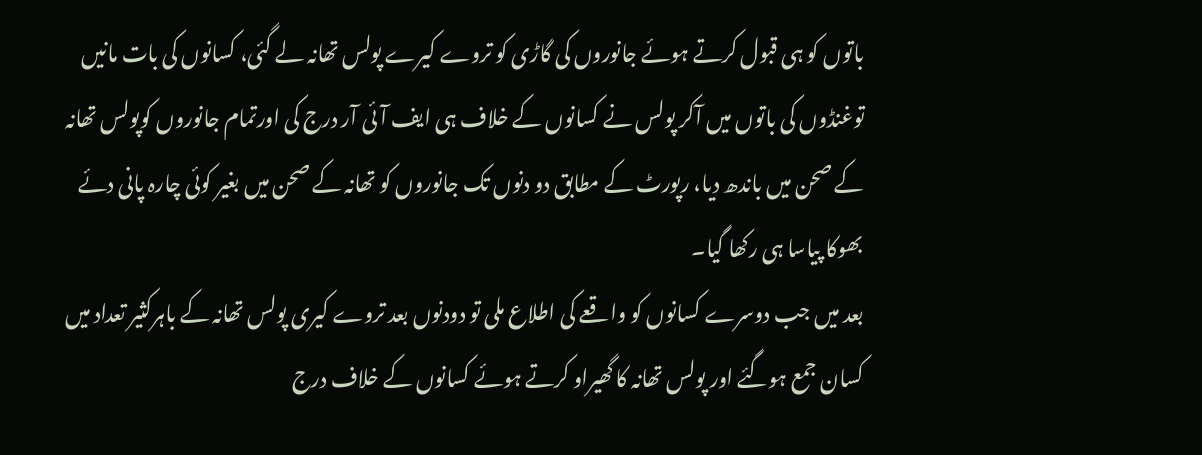باتوں کو ہی قبول کرتے ہوئے جانوروں کی گاڑی کو تروے کیرے پولس تھانہ لے گئی، کسانوں کی بات مانیں توغنڈوں کی باتوں میں آکر پولس نے کسانوں کے خلاف ہی ایف آئی آر درج کی اورتمام جانوروں کوپولس تھانہ کے صحن میں باندھ دیا، رپورٹ کے مطابق دو دنوں تک جانوروں کو تھانہ کے صحن میں بغیر کوئی چارہ پانی دئے بھوکا پیاسا ہی رکھا گیا۔
بعد میں جب دوسرے کسانوں کو واقعے کی اطلاع ملی تو دودنوں بعد تروے کیری پولس تھانہ کے باہرکثیر تعداد میں کسان جمع ہوگئے اور پولس تھانہ کا گھیراو کرتے ہوئے کسانوں کے خلاف درج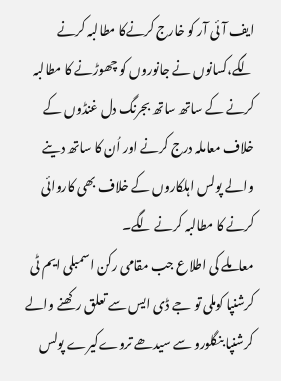ایف آئی آر کو خارج کرنےکا مطالبہ کرنے لگے،کسانوں نے جانوروں کو چھوڑنے کا مطالبہ کرنے کے ساتھ ساتھ بجرنگ دل غنڈوں کے خلاف معاملہ درج کرنے اور اُن کا ساتھ دینے والے پولس اہلکاروں کے خلاف بھی کاروائی کرنے کا مطالبہ کرنے لگے۔
معاملے کی اطلاع جب مقامی رکن اسمبلی ایم ٹی کرشنپا کوملی تو جے ڈی ایس سے تعلق رکھنے والے کرشنپا بنگلورو سے سیدھے تروےکیرے پولس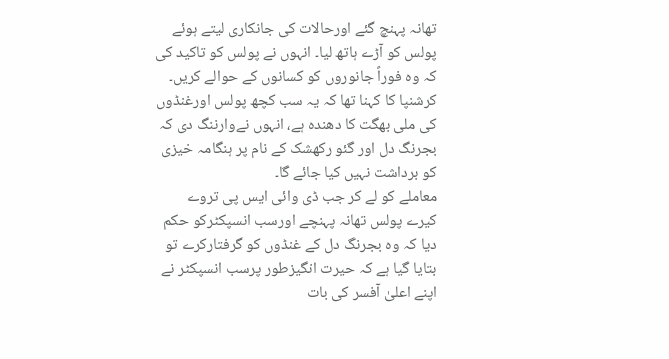تھانہ پہنچ گئے اورحالات کی جانکاری لیتے ہوئے پولس کو آڑے ہاتھ لیا۔ انہوں نے پولس کو تاکید کی کہ وہ فوراً جانوروں کو کسانوں کے حوالے کریں۔ کرشنپا کا کہنا تھا کہ یہ سب کچھ پولس اورغنڈوں کی ملی بھگت کا دھندہ ہے، انہوں نےوارننگ دی کہ بجرنگ دل اور گئو رکھشک کے نام پر ہنگامہ خیزی کو برداشت نہیں کیا جائے گا۔
معاملے کو لے کر جب ڈی وائی ایس پی تروے کیرے پولس تھانہ پہنچے اورسب انسپکٹرکو حکم دیا کہ وہ بجرنگ دل کے غنڈوں کو گرفتارکرے تو بتایا گیا ہے کہ حیرت انگیزطور پرسب انسپکٹر نے اپنے اعلیٰ آفسر کی بات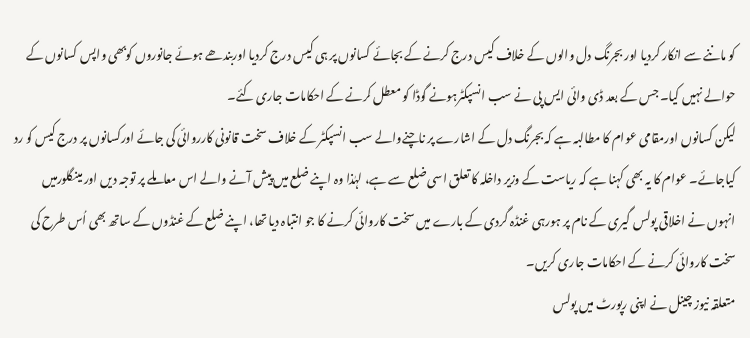کو ماننے سے انکار کردیا اور بجرنگ دل والوں کے خلاف کیس درج کرنے کے بجائے کسانوں پر ہی کیس درج کردیا اوربندھے ہوئے جانوروں کوبھی واپس کسانوں کے حوالے نہیں کیا۔ جس کے بعد ڈی وائی ایس پی نے سب انسپکٹرہونے گوڈا کو معطل کرنے کے احکامات جاری کئے۔
لیکن کسانوں اورمقامی عوام کا مطالبہ ہے کہ بجرنگ دل کے اشارے پر ناچنےوالے سب انسپکٹر کے خلاف سخت قانونی کارروائی کی جائے اورکسانوں پر درج کیس کو رد کیاجائے۔ عوام کا یہ بھی کہنا ہے کہ ریاست کے وزیر داخلہ کا تعلق اسی ضلع سے ہے، لہٰذا وہ اپنے ضلع میں پیش آنے والے اس معاملے پر توجہ دیں اور مینگلورمیں انہوں نے اخلاقی پولس گیری کے نام پر ہورہی غنڈہ گردی کے بارے میں سخت کاروائی کرنے کا جو انتباہ دیا تھا، اپنے ضلع کے غنڈوں کے ساتھ بھی اُس طرح کی سخت کاروائی کرنے کے احکامات جاری کریں۔
متعلقہ نیوز چینل نے اپنی رپورٹ میں پولس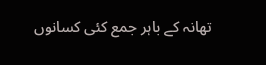تھانہ کے باہر جمع کئی کسانوں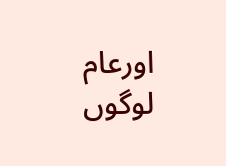اورعام لوگوں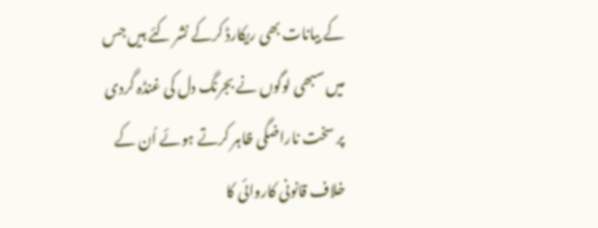کے بیانات بھی ریکارڈ کرکے نشر کئے ہیں جس میں سبھی لوگوں نے بجرنگ دل کی غنڈہ گردی پر سخت ناراضگی ظاہر کرتے ہوئے اُن کے خلاف قانونی کاروائی کا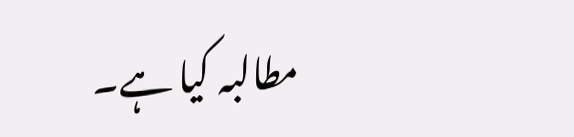مطالبہ کیا ہے۔